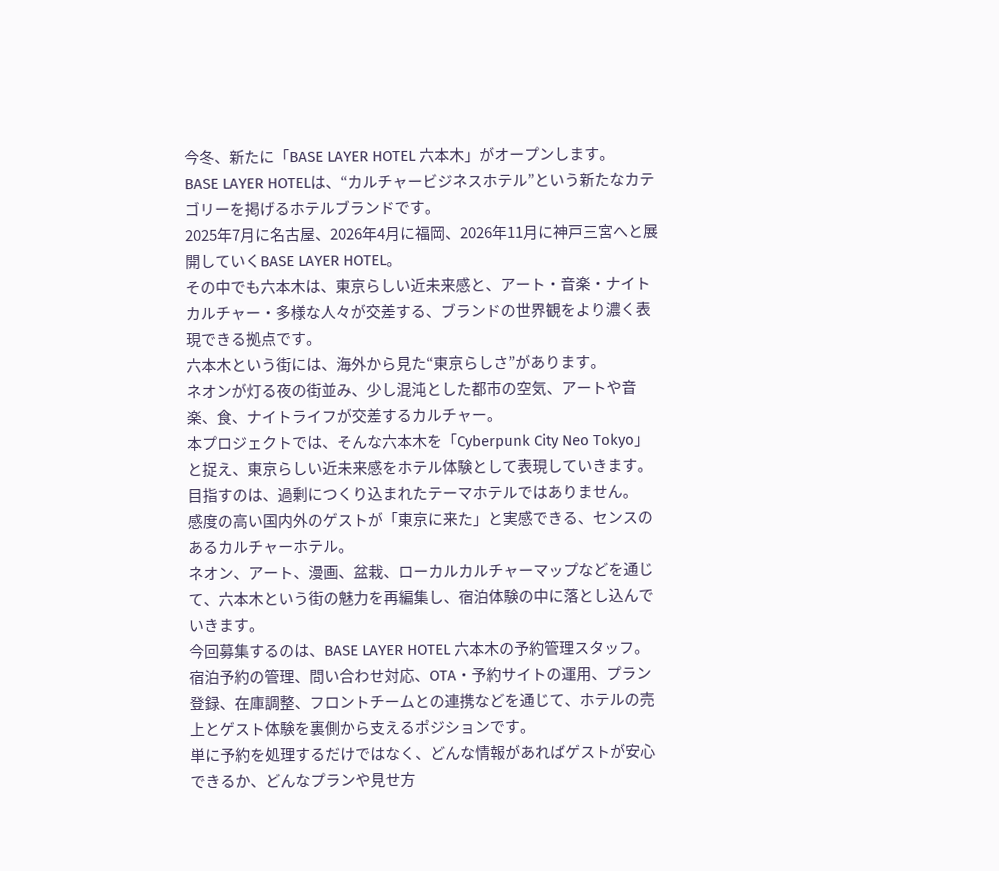今冬、新たに「BASE LAYER HOTEL 六本木」がオープンします。
BASE LAYER HOTELは、“カルチャービジネスホテル”という新たなカテゴリーを掲げるホテルブランドです。
2025年7月に名古屋、2026年4月に福岡、2026年11月に神戸三宮へと展開していくBASE LAYER HOTEL。
その中でも六本木は、東京らしい近未来感と、アート・音楽・ナイトカルチャー・多様な人々が交差する、ブランドの世界観をより濃く表現できる拠点です。
六本木という街には、海外から見た“東京らしさ”があります。
ネオンが灯る夜の街並み、少し混沌とした都市の空気、アートや音楽、食、ナイトライフが交差するカルチャー。
本プロジェクトでは、そんな六本木を「Cyberpunk City Neo Tokyo」と捉え、東京らしい近未来感をホテル体験として表現していきます。
目指すのは、過剰につくり込まれたテーマホテルではありません。
感度の高い国内外のゲストが「東京に来た」と実感できる、センスのあるカルチャーホテル。
ネオン、アート、漫画、盆栽、ローカルカルチャーマップなどを通じて、六本木という街の魅力を再編集し、宿泊体験の中に落とし込んでいきます。
今回募集するのは、BASE LAYER HOTEL 六本木の予約管理スタッフ。
宿泊予約の管理、問い合わせ対応、OTA・予約サイトの運用、プラン登録、在庫調整、フロントチームとの連携などを通じて、ホテルの売上とゲスト体験を裏側から支えるポジションです。
単に予約を処理するだけではなく、どんな情報があればゲストが安心できるか、どんなプランや見せ方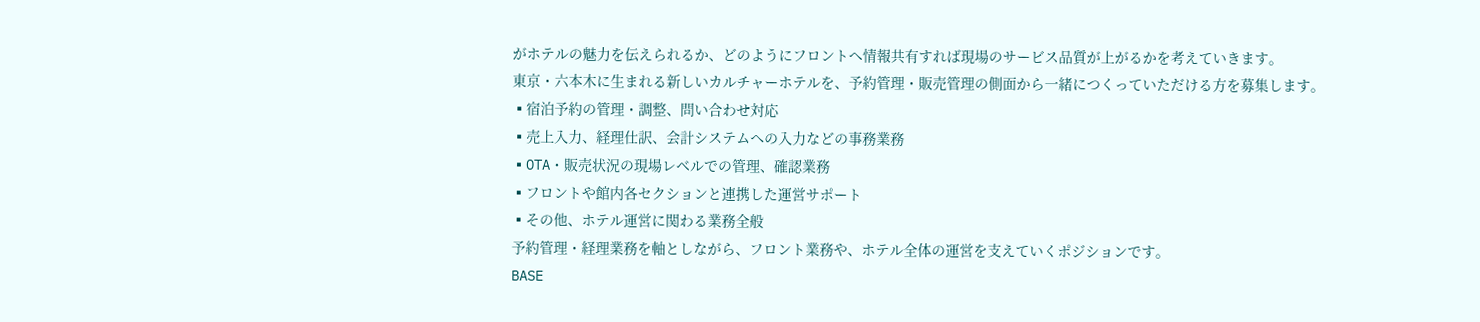がホテルの魅力を伝えられるか、どのようにフロントへ情報共有すれば現場のサービス品質が上がるかを考えていきます。
東京・六本木に生まれる新しいカルチャーホテルを、予約管理・販売管理の側面から一緒につくっていただける方を募集します。
▪宿泊予約の管理・調整、問い合わせ対応
▪売上入力、経理仕訳、会計システムへの入力などの事務業務
▪OTA・販売状況の現場レベルでの管理、確認業務
▪フロントや館内各セクションと連携した運営サポート
▪その他、ホテル運営に関わる業務全般
予約管理・経理業務を軸としながら、フロント業務や、ホテル全体の運営を支えていくポジションです。
BASE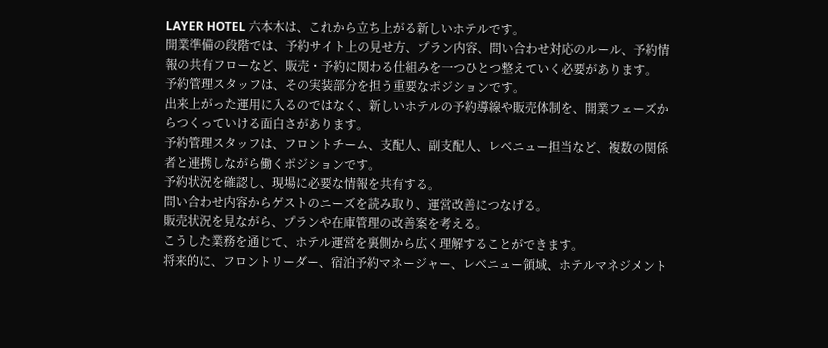LAYER HOTEL 六本木は、これから立ち上がる新しいホテルです。
開業準備の段階では、予約サイト上の見せ方、プラン内容、問い合わせ対応のルール、予約情報の共有フローなど、販売・予約に関わる仕組みを一つひとつ整えていく必要があります。
予約管理スタッフは、その実装部分を担う重要なポジションです。
出来上がった運用に入るのではなく、新しいホテルの予約導線や販売体制を、開業フェーズからつくっていける面白さがあります。
予約管理スタッフは、フロントチーム、支配人、副支配人、レベニュー担当など、複数の関係者と連携しながら働くポジションです。
予約状況を確認し、現場に必要な情報を共有する。
問い合わせ内容からゲストのニーズを読み取り、運営改善につなげる。
販売状況を見ながら、プランや在庫管理の改善案を考える。
こうした業務を通じて、ホテル運営を裏側から広く理解することができます。
将来的に、フロントリーダー、宿泊予約マネージャー、レベニュー領域、ホテルマネジメント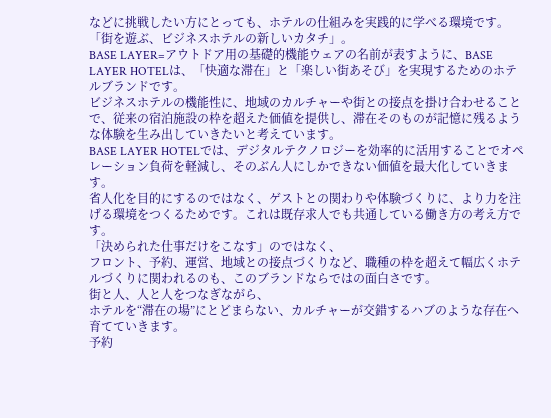などに挑戦したい方にとっても、ホテルの仕組みを実践的に学べる環境です。
「街を遊ぶ、ビジネスホテルの新しいカタチ」。
BASE LAYER=アウトドア用の基礎的機能ウェアの名前が表すように、BASE LAYER HOTELは、「快適な滞在」と「楽しい街あそび」を実現するためのホテルブランドです。
ビジネスホテルの機能性に、地域のカルチャーや街との接点を掛け合わせることで、従来の宿泊施設の枠を超えた価値を提供し、滞在そのものが記憶に残るような体験を生み出していきたいと考えています。
BASE LAYER HOTELでは、デジタルテクノロジーを効率的に活用することでオペレーション負荷を軽減し、そのぶん人にしかできない価値を最大化していきます。
省人化を目的にするのではなく、ゲストとの関わりや体験づくりに、より力を注げる環境をつくるためです。これは既存求人でも共通している働き方の考え方です。
「決められた仕事だけをこなす」のではなく、
フロント、予約、運営、地域との接点づくりなど、職種の枠を超えて幅広くホテルづくりに関われるのも、このブランドならではの面白さです。
街と人、人と人をつなぎながら、
ホテルを“滞在の場”にとどまらない、カルチャーが交錯するハブのような存在へ育てていきます。
予約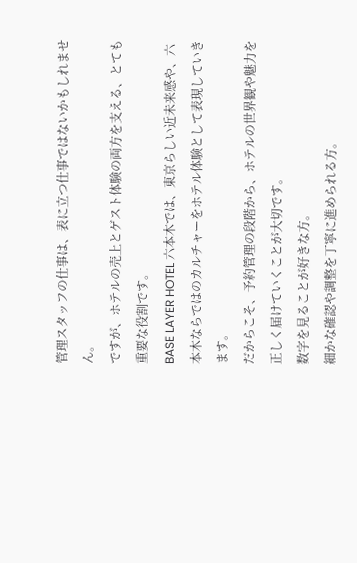管理スタッフの仕事は、表に立つ仕事ではないかもしれません。
ですが、ホテルの売上とゲスト体験の両方を支える、とても重要な役割です。
BASE LAYER HOTEL 六本木では、東京らしい近未来感や、六本木ならではのカルチャーをホテル体験として表現していきます。
だからこそ、予約管理の段階から、ホテルの世界観や魅力を正しく届けていくことが大切です。
数字を見ることが好きな方。
細かな確認や調整を丁寧に進められる方。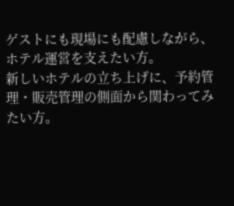ゲストにも現場にも配慮しながら、ホテル運営を支えたい方。
新しいホテルの立ち上げに、予約管理・販売管理の側面から関わってみたい方。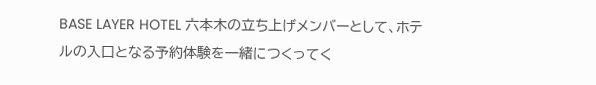BASE LAYER HOTEL 六本木の立ち上げメンバーとして、ホテルの入口となる予約体験を一緒につくってく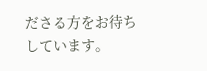ださる方をお待ちしています。